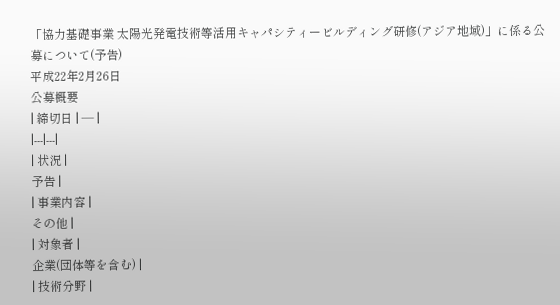「協力基礎事業 太陽光発電技術等活用キャパシティービルディング研修(アジア地域)」に係る公募について(予告)
平成22年2月26日
公募概要
| 締切日 | ― |
|---|---|
| 状況 |
予告 |
| 事業内容 |
その他 |
| 対象者 |
企業(団体等を含む) |
| 技術分野 |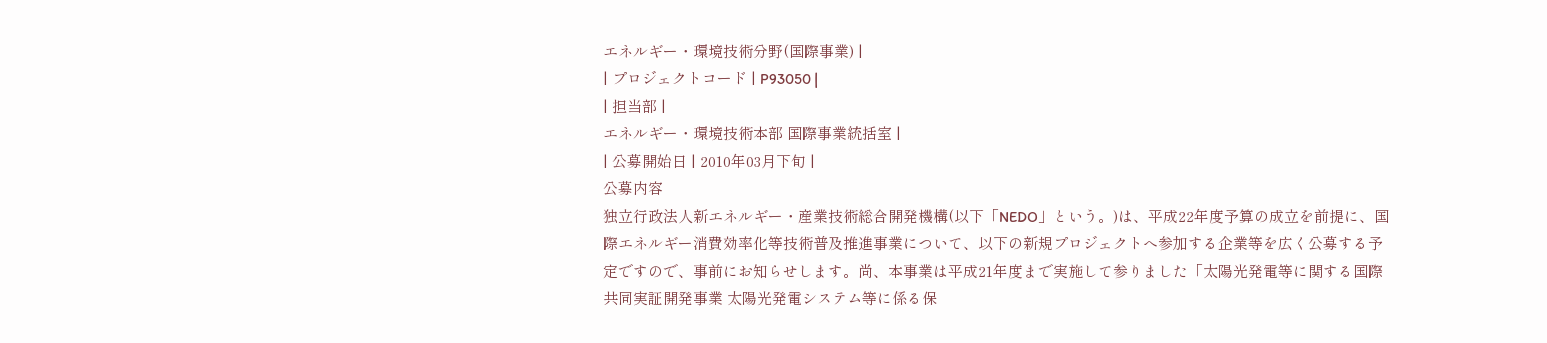エネルギー・環境技術分野(国際事業) |
| プロジェクトコード | P93050 |
| 担当部 |
エネルギー・環境技術本部 国際事業統括室 |
| 公募開始日 | 2010年03月下旬 |
公募内容
独立行政法人新エネルギー・産業技術総合開発機構(以下「NEDO」という。)は、平成22年度予算の成立を前提に、国際エネルギー消費効率化等技術普及推進事業について、以下の新規プロジェクトへ参加する企業等を広く公募する予定ですので、事前にお知らせします。尚、本事業は平成21年度まで実施して参りました「太陽光発電等に関する国際共同実証開発事業 太陽光発電システム等に係る保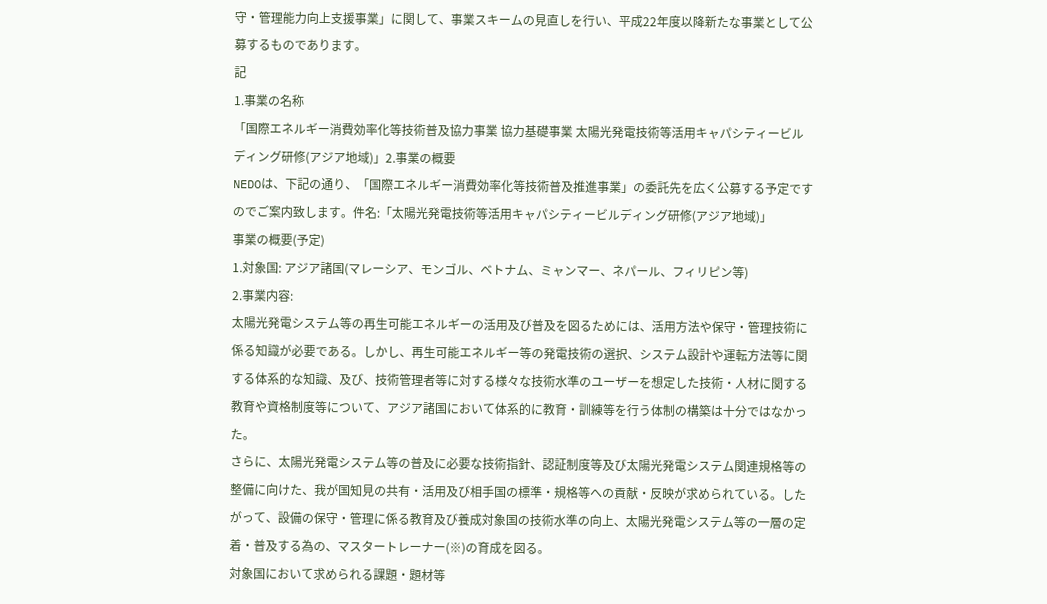守・管理能力向上支援事業」に関して、事業スキームの見直しを行い、平成22年度以降新たな事業として公募するものであります。
記
1.事業の名称
「国際エネルギー消費効率化等技術普及協力事業 協力基礎事業 太陽光発電技術等活用キャパシティービルディング研修(アジア地域)」2.事業の概要
NEDOは、下記の通り、「国際エネルギー消費効率化等技術普及推進事業」の委託先を広く公募する予定ですのでご案内致します。件名:「太陽光発電技術等活用キャパシティービルディング研修(アジア地域)」
事業の概要(予定)
1.対象国: アジア諸国(マレーシア、モンゴル、ベトナム、ミャンマー、ネパール、フィリピン等)
2.事業内容:
太陽光発電システム等の再生可能エネルギーの活用及び普及を図るためには、活用方法や保守・管理技術に係る知識が必要である。しかし、再生可能エネルギー等の発電技術の選択、システム設計や運転方法等に関する体系的な知識、及び、技術管理者等に対する様々な技術水準のユーザーを想定した技術・人材に関する教育や資格制度等について、アジア諸国において体系的に教育・訓練等を行う体制の構築は十分ではなかった。
さらに、太陽光発電システム等の普及に必要な技術指針、認証制度等及び太陽光発電システム関連規格等の整備に向けた、我が国知見の共有・活用及び相手国の標準・規格等への貢献・反映が求められている。したがって、設備の保守・管理に係る教育及び養成対象国の技術水準の向上、太陽光発電システム等の一層の定着・普及する為の、マスタートレーナー(※)の育成を図る。
対象国において求められる課題・題材等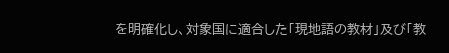を明確化し、対象国に適合した「現地語の教材」及び「教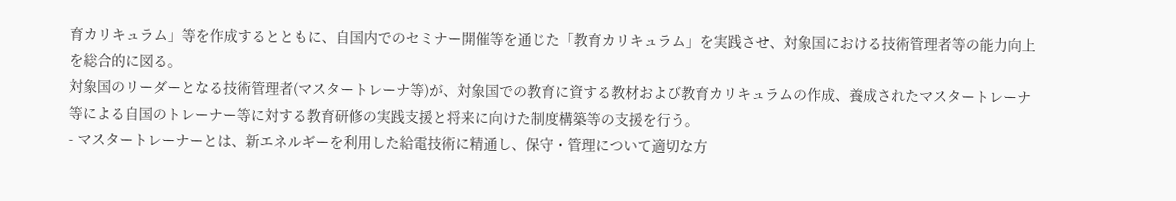育カリキュラム」等を作成するとともに、自国内でのセミナー開催等を通じた「教育カリキュラム」を実践させ、対象国における技術管理者等の能力向上を総合的に図る。
対象国のリーダーとなる技術管理者(マスタートレーナ等)が、対象国での教育に資する教材および教育カリキュラムの作成、養成されたマスタートレーナ等による自国のトレーナー等に対する教育研修の実践支援と将来に向けた制度構築等の支援を行う。
- マスタートレーナーとは、新エネルギーを利用した給電技術に精通し、保守・管理について適切な方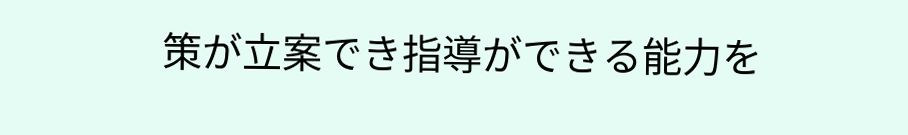策が立案でき指導ができる能力を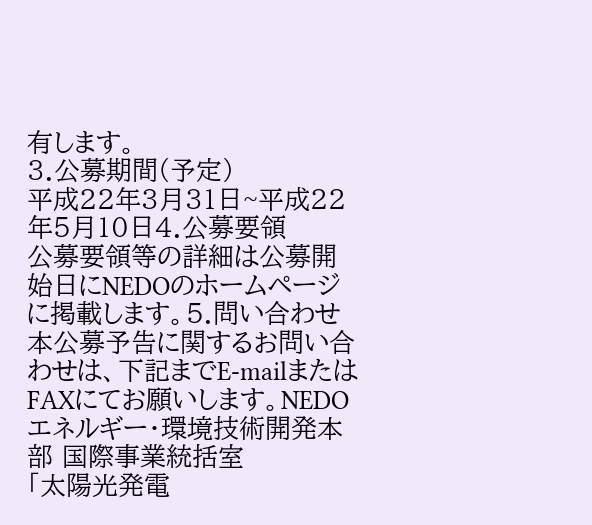有します。
3.公募期間(予定)
平成22年3月31日~平成22年5月10日4.公募要領
公募要領等の詳細は公募開始日にNEDOのホームページに掲載します。5.問い合わせ
本公募予告に関するお問い合わせは、下記までE-mailまたはFAXにてお願いします。NEDO エネルギー・環境技術開発本部 国際事業統括室
「太陽光発電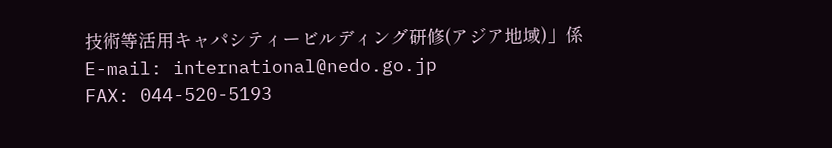技術等活用キャパシティービルディング研修(アジア地域)」係
E-mail: international@nedo.go.jp
FAX: 044-520-5193